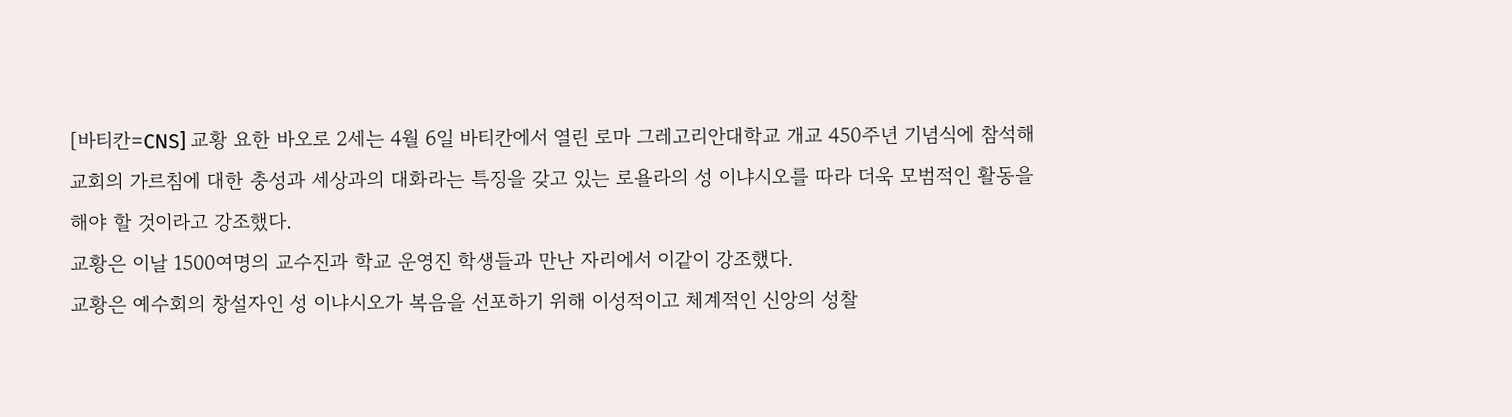[바티칸=CNS] 교황 요한 바오로 2세는 4월 6일 바티칸에서 열린 로마 그레고리안대학교 개교 450주년 기념식에 참석해 교회의 가르침에 대한 충성과 세상과의 대화라는 특징을 갖고 있는 로욜라의 성 이냐시오를 따라 더욱 모범적인 활동을 해야 할 것이라고 강조했다.
교황은 이날 1500여명의 교수진과 학교 운영진 학생들과 만난 자리에서 이같이 강조했다.
교황은 예수회의 창설자인 성 이냐시오가 복음을 선포하기 위해 이성적이고 체계적인 신앙의 성찰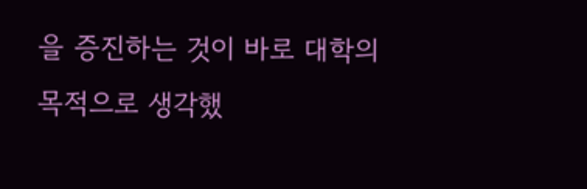을 증진하는 것이 바로 대학의 목적으로 생각했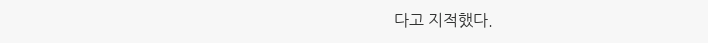다고 지적했다.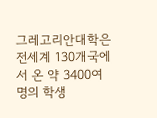그레고리안대학은 전세계 130개국에서 온 약 3400여명의 학생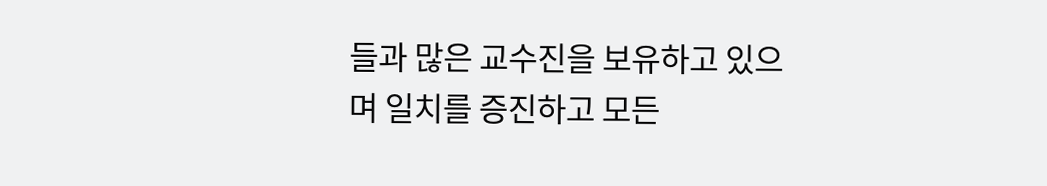들과 많은 교수진을 보유하고 있으며 일치를 증진하고 모든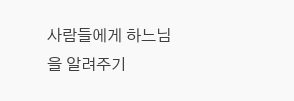사람들에게 하느님을 알려주기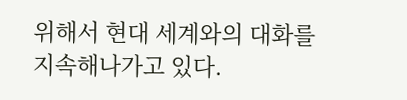위해서 현대 세계와의 대화를 지속해나가고 있다.